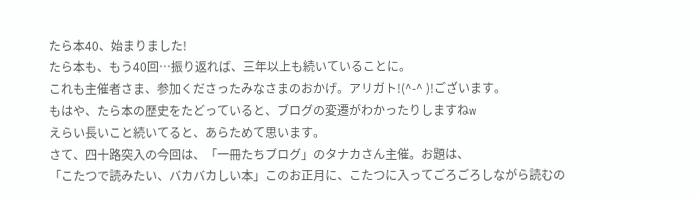たら本40、始まりました!
たら本も、もう40回…振り返れば、三年以上も続いていることに。
これも主催者さま、参加くださったみなさまのおかげ。アリガト!(^-^ )!ございます。
もはや、たら本の歴史をたどっていると、ブログの変遷がわかったりしますねw
えらい長いこと続いてると、あらためて思います。
さて、四十路突入の今回は、「一冊たちブログ」のタナカさん主催。お題は、
「こたつで読みたい、バカバカしい本」このお正月に、こたつに入ってごろごろしながら読むの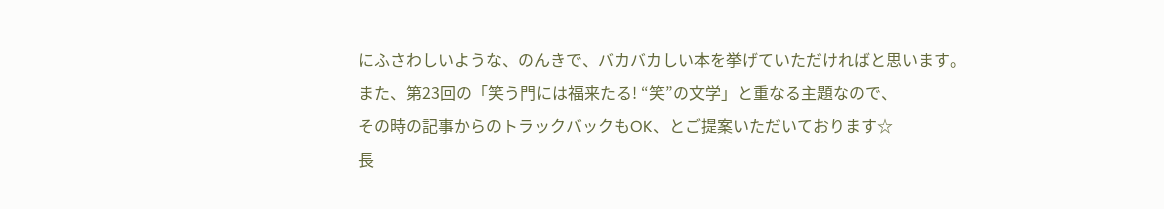にふさわしいような、のんきで、バカバカしい本を挙げていただければと思います。
また、第23回の「笑う門には福来たる! “笑”の文学」と重なる主題なので、
その時の記事からのトラックバックもOK、とご提案いただいております☆
長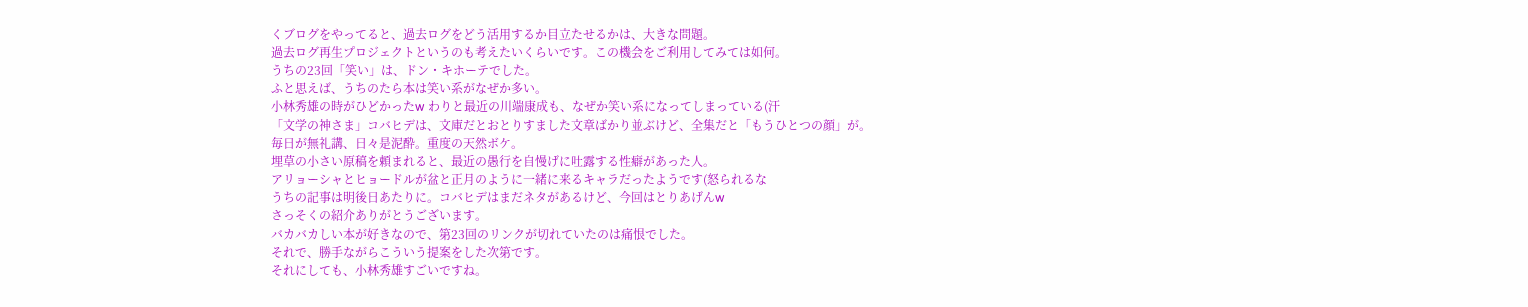くブログをやってると、過去ログをどう活用するか目立たせるかは、大きな問題。
過去ログ再生プロジェクトというのも考えたいくらいです。この機会をご利用してみては如何。
うちの23回「笑い」は、ドン・キホーテでした。
ふと思えば、うちのたら本は笑い系がなぜか多い。
小林秀雄の時がひどかったw わりと最近の川端康成も、なぜか笑い系になってしまっている(汗
「文学の神さま」コバヒデは、文庫だとおとりすました文章ばかり並ぶけど、全集だと「もうひとつの顔」が。
毎日が無礼講、日々是泥酔。重度の天然ボケ。
埋草の小さい原稿を頼まれると、最近の愚行を自慢げに吐露する性癖があった人。
アリョーシャとヒョードルが盆と正月のように一緒に来るキャラだったようです(怒られるな
うちの記事は明後日あたりに。コバヒデはまだネタがあるけど、今回はとりあげんw
さっそくの紹介ありがとうございます。
バカバカしい本が好きなので、第23回のリンクが切れていたのは痛恨でした。
それで、勝手ながらこういう提案をした次第です。
それにしても、小林秀雄すごいですね。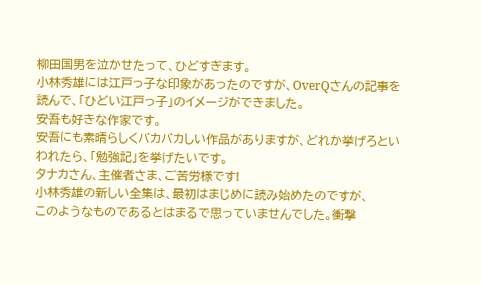柳田国男を泣かせたって、ひどすぎます。
小林秀雄には江戸っ子な印象があったのですが、OverQさんの記事を読んで、「ひどい江戸っ子」のイメージができました。
安吾も好きな作家です。
安吾にも素晴らしくバカバカしい作品がありますが、どれか挙げろといわれたら、「勉強記」を挙げたいです。
タナカさん、主催者さま、ご苦労様です!
小林秀雄の新しい全集は、最初はまじめに読み始めたのですが、
このようなものであるとはまるで思っていませんでした。衝撃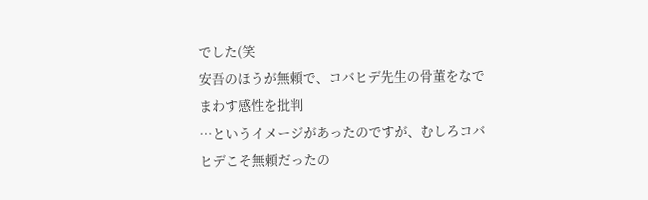でした(笑
安吾のほうが無頼で、コバヒデ先生の骨董をなでまわす感性を批判
…というイメージがあったのですが、むしろコバヒデこそ無頼だったの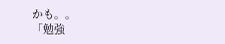かも。。
「勉強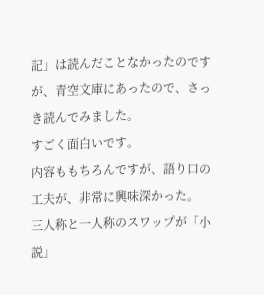記」は読んだことなかったのですが、青空文庫にあったので、さっき読んでみました。
すごく面白いです。
内容ももちろんですが、語り口の工夫が、非常に興味深かった。
三人称と一人称のスワップが「小説」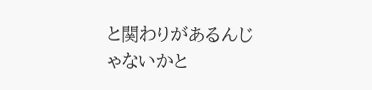と関わりがあるんじゃないかと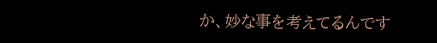か、妙な事を考えてるんです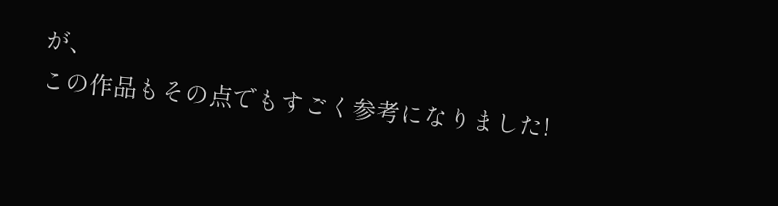が、
この作品もその点でもすごく参考になりました!